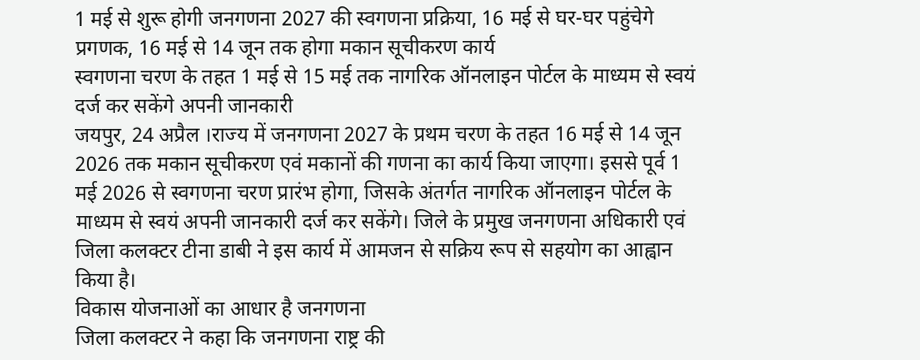1 मई से शुरू होगी जनगणना 2027 की स्वगणना प्रक्रिया, 16 मई से घर-घर पहुंचेगे प्रगणक, 16 मई से 14 जून तक होगा मकान सूचीकरण कार्य
स्वगणना चरण के तहत 1 मई से 15 मई तक नागरिक ऑनलाइन पोर्टल के माध्यम से स्वयं दर्ज कर सकेंगे अपनी जानकारी
जयपुर, 24 अप्रैल ।राज्य में जनगणना 2027 के प्रथम चरण के तहत 16 मई से 14 जून 2026 तक मकान सूचीकरण एवं मकानों की गणना का कार्य किया जाएगा। इससे पूर्व 1 मई 2026 से स्वगणना चरण प्रारंभ होगा, जिसके अंतर्गत नागरिक ऑनलाइन पोर्टल के माध्यम से स्वयं अपनी जानकारी दर्ज कर सकेंगे। जिले के प्रमुख जनगणना अधिकारी एवं जिला कलक्टर टीना डाबी ने इस कार्य में आमजन से सक्रिय रूप से सहयोग का आह्वान किया है।
विकास योजनाओं का आधार है जनगणना
जिला कलक्टर ने कहा कि जनगणना राष्ट्र की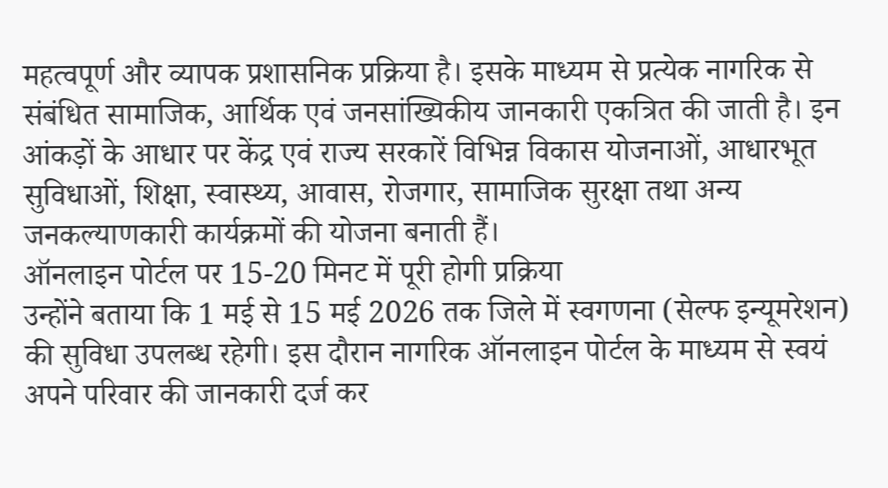महत्वपूर्ण और व्यापक प्रशासनिक प्रक्रिया है। इसके माध्यम से प्रत्येक नागरिक से संबंधित सामाजिक, आर्थिक एवं जनसांख्यिकीय जानकारी एकत्रित की जाती है। इन आंकड़ों के आधार पर केंद्र एवं राज्य सरकारें विभिन्न विकास योजनाओं, आधारभूत सुविधाओं, शिक्षा, स्वास्थ्य, आवास, रोजगार, सामाजिक सुरक्षा तथा अन्य जनकल्याणकारी कार्यक्रमों की योजना बनाती हैं।
ऑनलाइन पोर्टल पर 15-20 मिनट में पूरी होगी प्रक्रिया
उन्होंने बताया कि 1 मई से 15 मई 2026 तक जिले में स्वगणना (सेल्फ इन्यूमरेशन) की सुविधा उपलब्ध रहेगी। इस दौरान नागरिक ऑनलाइन पोर्टल के माध्यम से स्वयं अपने परिवार की जानकारी दर्ज कर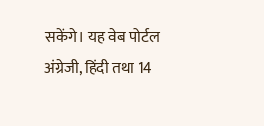सकेंगे। यह वेब पोर्टल अंग्रेजी, हिंदी तथा 14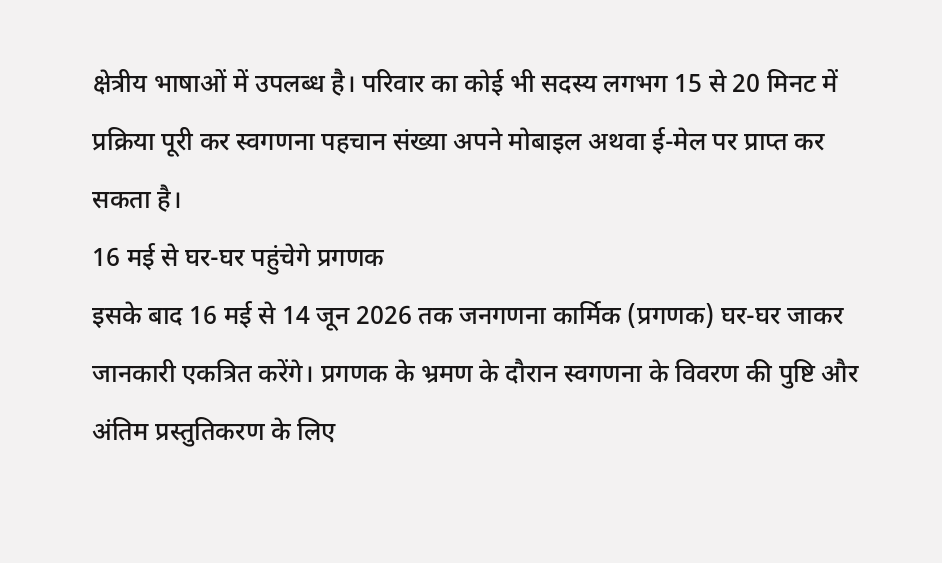क्षेत्रीय भाषाओं में उपलब्ध है। परिवार का कोई भी सदस्य लगभग 15 से 20 मिनट में प्रक्रिया पूरी कर स्वगणना पहचान संख्या अपने मोबाइल अथवा ई-मेल पर प्राप्त कर सकता है।
16 मई से घर-घर पहुंचेगे प्रगणक
इसके बाद 16 मई से 14 जून 2026 तक जनगणना कार्मिक (प्रगणक) घर-घर जाकर जानकारी एकत्रित करेंगे। प्रगणक के भ्रमण के दौरान स्वगणना के विवरण की पुष्टि और अंतिम प्रस्तुतिकरण के लिए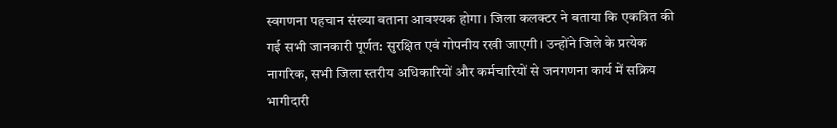स्वगणना पहचान संख्या बताना आवश्यक होगा। जिला कलक्टर ने बताया कि एकत्रित की गई सभी जानकारी पूर्णत: सुरक्षित एवं गोपनीय रखी जाएगी। उन्होंने जिले के प्रत्येक नागरिक, सभी जिला स्तरीय अधिकारियों और कर्मचारियों से जनगणना कार्य में सक्रिय भागीदारी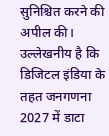सुनिश्चित करने की अपील की। उल्लेखनीय है कि डिजिटल इंडिया के तहत जनगणना 2027 में डाटा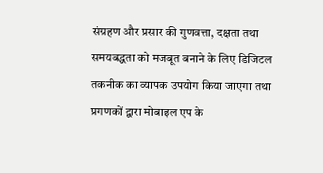संग्रहण और प्रसार की गुणवत्ता, दक्षता तथा समयबद्धता को मजबूत बनाने के लिए डिजिटल तकनीक का व्यापक उपयोग किया जाएगा तथा प्रगणकों द्वारा मोबाइल एप के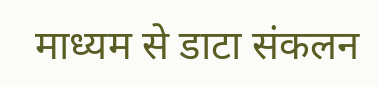माध्यम से डाटा संकलन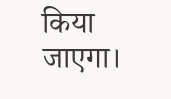किया जाएगा।